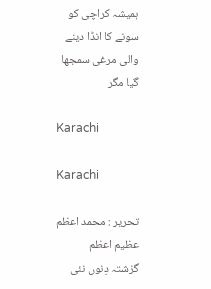ہمیشہ کراچی کو سونے کا انڈا دینے والی مرغی سمجھا گیا مگر

Karachi

Karachi

تحریر : محمد اعظم عظیم اعظم
گزشتہ دِنوں نئی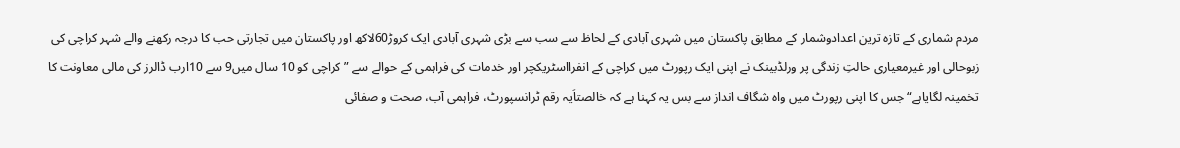مردم شماری کے تازہ ترین اعدادوشمار کے مطابق پاکستان میں شہری آبادی کے لحاظ سے سب سے بڑی شہری آبادی ایک کروڑ60لاکھ اور پاکستان میں تجارتی حب کا درجہ رکھنے والے شہر کراچی کی زبوحالی اور غیرمعیاری حالتِ زندگی پر ورلڈبینک نے اپنی ایک رپورٹ میں کراچی کے انفرااسٹریکچر اور خدمات کی فراہمی کے حوالے سے ” کراچی کو 10 سال میں9 سے 10ارب ڈالرز کی مالی معاونت کا تخمینہ لگایاہے“جس کا اپنی رپورٹ میں واہ شگاف انداز سے بس یہ کہنا ہے کہ خالصتاَیہ رقم ٹرانسپورٹ، فراہمی آب، صحت و صفائی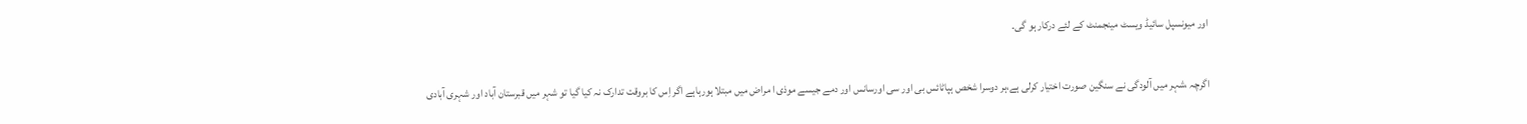اور میونسپل سائیڈ ویسٹ مینجمنٹ کے لئے درکار ہو گی۔

اگرچہ ،شہر میں آلودگی نے سنگین صورت اختیار کرلی ہے،ہر دوسرا شخص ہپاٹائس بی اور سی اورسانس اور دمے جیسے موذی ا مراض میں مبتلا ہورہاہے اگر اِس کا بروقت تدارک نہ کیا گیا تو شہر میں قبرستان آباد اور شہری آبادی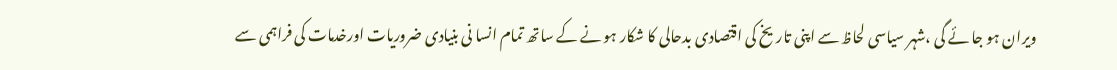ویران ہو جا ئے گی ،شہر سیاسی لحاظ سے اپنی تاریخ کی اقتصادی بدحالی کا شکار ہو نے کے ساتھ تمام انسا نی بنیادی ضروریات اورخدمات کی فراہمی سے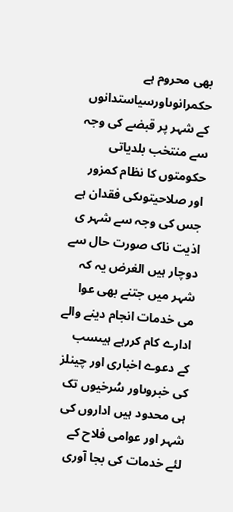بھی محروم ہے حکمرانوںاورسیاستدانوں کے شہر پر قبضے کی وجہ سے منتخب بلدیاتی حکومتوں کا نظام کمزور اور صلاحیتوںکی فقدان ہے جس کی وجہ سے شہر ی اذیت ناک صورت حال سے دوچار ہیں الغرض یہ کہ شہر میں جتنے بھی عوا می خدمات انجام دینے والے ادارے کام کررہے ہیںسب کے دعوے اخباری اور چینلز کی خبروںاور سُرخیوں تک ہی محدود ہیں اداروں کی شہر اور عوامی فلاح کے لئے خدمات کی بجا آوری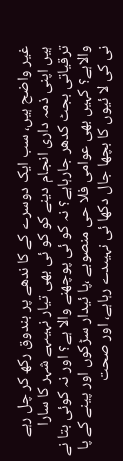غیر واضح ہیں، سب ایک دوسرے کے کا ندھے پر بندوق رکھ کر چل رہے ہیں اپنی ذمہ داری انجام دینے کو کو ئی بھی تیار نہیںہے شہر کا سارا ترقیاتی بجٹ کدھر جارہاہے؟ نہ کو ئی پوچھنے والا ہے؟ اور نہ کوئی بتا نے والاہے؟ کہیں بھی عوامی فلا حی منصوبے ،پا ئیدار سڑکوں اور پینے کے پا نی کی لا ئیوں کا بچھا جال دکھا ئی نہیںدے رہاہے، اور صحت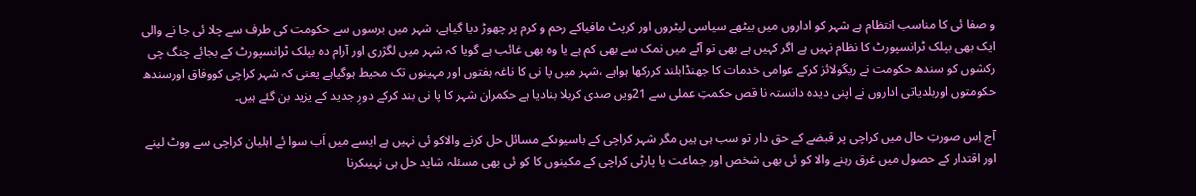و صفا ئی کا مناسب انتظام ہے شہر کو اداروں میں بیٹھے سیاسی لیٹروں اور کرپٹ مافیاکے رحم و کرم پر چھوڑ دیا گیاہے، شہر میں برسوں سے حکومت کی طرف سے چلا ئی جا نے والی ایک بھی بپلک ٹرانسپورٹ کا نظام نہیں ہے اگر کہیں ہے بھی تو آٹے میں نمک سے بھی کم ہے یا وہ بھی غائب ہے گویا کہ شہر میں لگژری اور آرام دہ بپلک ٹرانسپورٹ کے بجائے چنگ چی رکشوں کو سندھ حکومت نے ریگولائز کرکے عوامی خدمات کا جھنڈابلند کررکھا ہواہے ،شہر میں پا نی کا ناغہ ہفتوں اور مہینوں تک محیط ہوگیاہے یعنی کہ شہر کراچی کووفاق اورسندھ حکومتوں اوربلدیاتی اداروں نے اپنی دیدہ دانستہ نا قص حکمتِ عملی سے 21ویں صدی کربلا بنادیا ہے حکمران شہر کا پا نی بند کرکے دورِ جدید کے یزید بن گئے ہیں۔

آج اِس صورتِ حال میں کراچی پر قبضے کے حق دار تو سب ہی ہیں مگر شہر کراچی کے باسیوںکے مسائل حل کرنے والاکو ئی نہیں ہے ایسے میں اَب سوا ئے اہلیان کراچی سے ووٹ لینے اور اقتدار کے حصول میں غرق رہنے والا کو ئی بھی شخص اور جماعت یا پارٹی کراچی کے مکینوں کا کو ئی بھی مسئلہ شاید حل ہی نہیںکرنا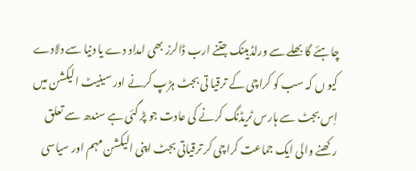چاہئے گا بھلے سے ورلڈبینک جتنے ارب ڈالرز بھی امداد دے یا دنیا سے دلادے کیو ں کہ سب کو کراچی کے ترقیا تی بجٹ ہڑپ کرنے اور سینیٹ الیکشن میں اِس بجٹ سے ہارس ٹریڈنگ کرنے کی عادت جو پڑ گئی ہے سندھ سے تعلق رکھنے والی ایک جماعت کراچی کر ترقیاتی بجٹ اپنی الیکشن مہم اور سیاسی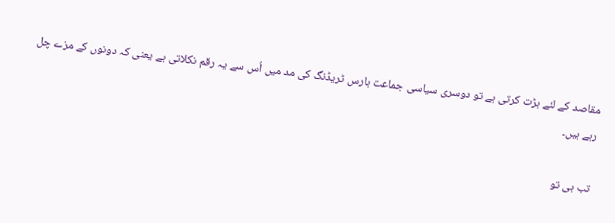مقاصد کے لئے ہڑت کرتی ہے تو دوسری سیاسی جماعت ہارس ٹریڈنگ کی مد میں اُس سے یہ رقم نکلاتی ہے یعنی کہ دونوں کے مزے چل رہے ہیں۔

تب ہی تو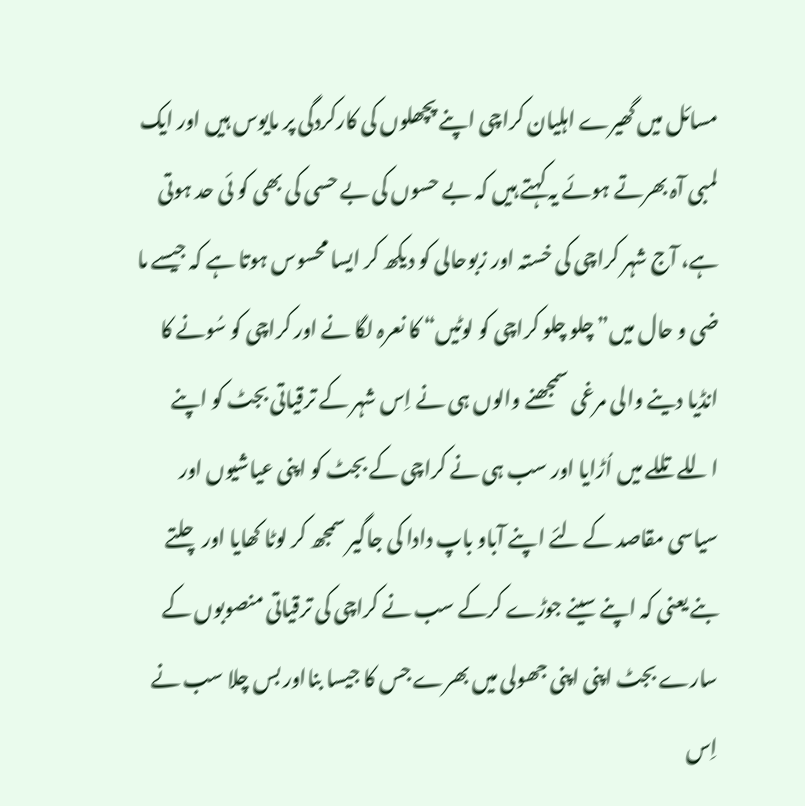مسائل میں گھیرے اہلیان کراچی اپنے پچھلوں کی کارکردگی پر مایوس ہیں اور ایک لمبی آہ بھرتے ہوئے یہ کہتے ہیں کہ بے حسوں کی بے حسی کی بھی کو ئی حد ہوتی ہے، آج شہر کراچی کی خستہ اور زبوحالی کو دیکھ کر ایسا محسوس ہوتا ہے کہ جیسے ما ضی و حال میں” چلو چلو کراچی کو لوٹیں“ کا نعرہ لگا نے اور کراچی کو سُونے کا انڈیا دینے والی مرغی سمجھنے والوں ہی نے اِس شہر کے ترقیاتی بجٹ کو اپنے اللے تللے میں اُڑایا اور سب ہی نے کراچی کے بجٹ کو اپنی عیاشیوں اور سیاسی مقاصد کے لئے اپنے آباو باپ دادا کی جاگیر سمجھ کر لوٹا کھایا اور چلتے بنے یعنی کہ اپنے سینے جوڑے کرکے سب نے کراچی کی ترقیاتی منصوبوں کے سارے بجٹ اپنی اپنی جھولی میں بھرے جس کا جیسا بنااور بس چلا سب نے اِس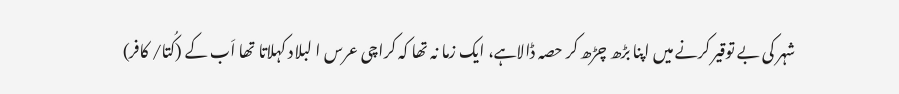شہر کی بے توقیر کرنے میں اپنا بڑھ چڑھ کر حصہ ڈالاہے، ایک زما نہ تھا کہ کراچی عرس ا لبلاد کہلاتا تھا اَب کے (کُتا/ کافر)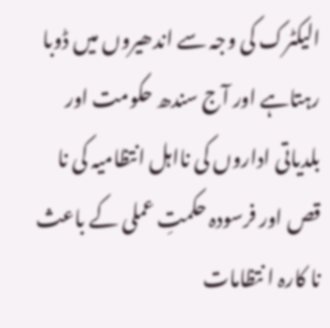الیکٹرک کی وجہ سے اندھیروں میں ڈوبا رہتاہے اور آج سندھ حکومت اور بلدیاتی اداروں کی نااہل انتظامیہ کی نا قص اور فرسودہ حکمتِ عملی کے باعث نا کارہ ا نتظامات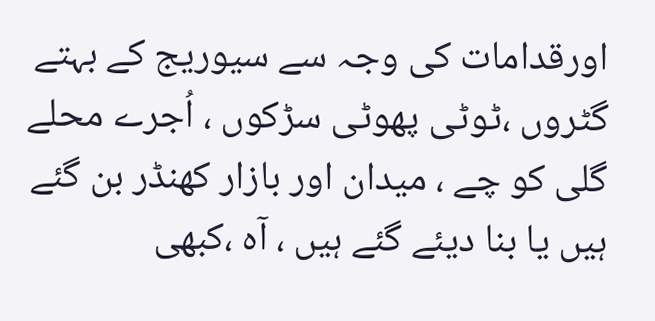اورقدامات کی وجہ سے سیوریج کے بہتے گٹروں ،ٹوٹی پھوٹی سڑکوں ، اُجرے محلے گلی کو چے ، میدان اور بازار کھنڈر بن گئے ہیں یا بنا دیئے گئے ہیں ، آہ ،کبھی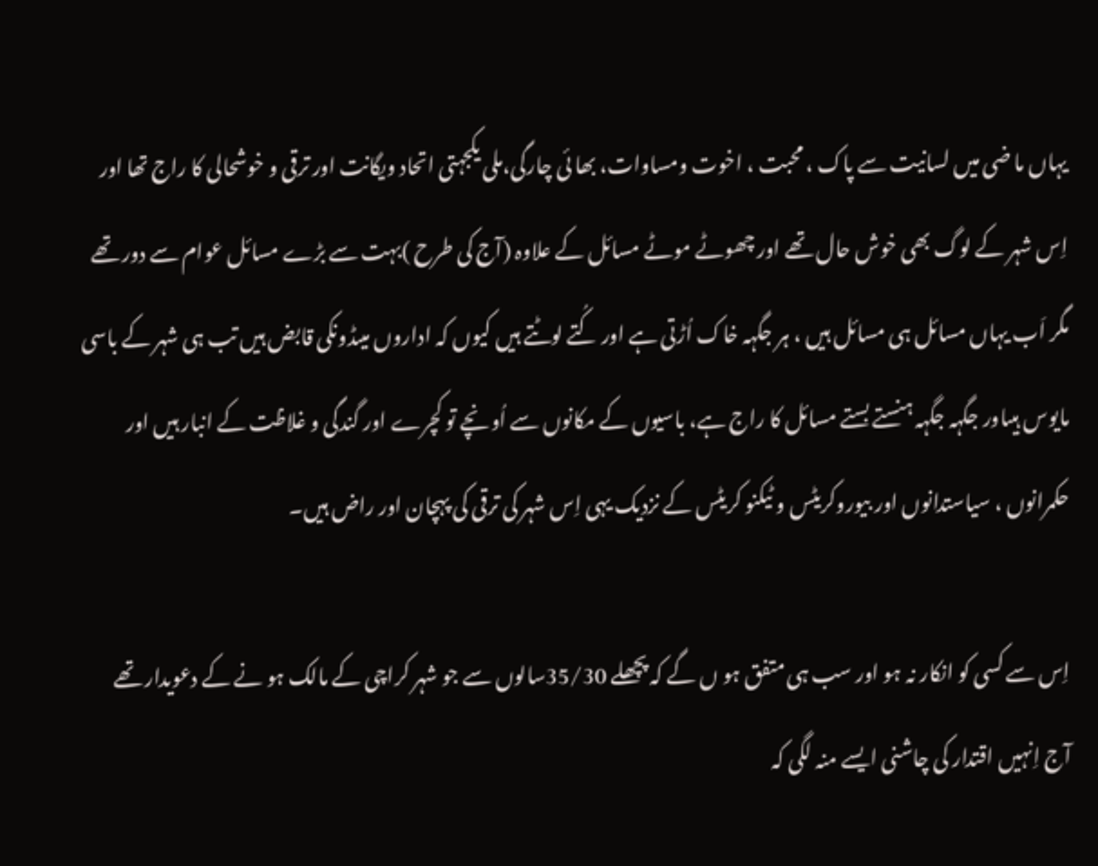یہاں ما ضی میں لسانیت سے پاک ، محبت ، اخوت ومساوات، بھا ئی چارگی،ملی یکجہتی اتحاد ویگانت اور ترقی و خوشحالی کا راج تھا اور اِس شہر کے لوگ بھی خوش حال تھے اور چھوٹے موٹے مسائل کے علاوہ (آج کی طرح )بہت سے بڑے مسائل عوام سے دور تھے مگر اَب یہاں مسائل ہی مسائل ہیں ، ہر جگہہ خاک اُڑتی ہے اور کُتے لوٹتے ہیں کیوں کہ اداروں میںڈونکی قابض ہیں تب ہی شہر کے باسی مایوس ہیںاور جگہہ جگہہ ہنستے بستے مسائل کا راج ہے، باسیوں کے مکانوں سے اُونچے تو کچرے اور گندگی و غلاظت کے انبار ہیں اور حکمرانوں ، سیاستدانوں اور بیوروکریٹس و ٹیکنو کریٹس کے نزدیک یہی اِس شہر کی ترقی کی پہچان اور راض ہیں۔

اِس سے کسی کو انکار نہ ہو اور سب ہی متفق ہو ں گے کہ پچھلے 35/30سالوں سے جو شہر کراچی کے مالک ہو نے کے دعویدار تھے آج اِنہیں اقتدار کی چاشنی ایسے منہ لگی کہ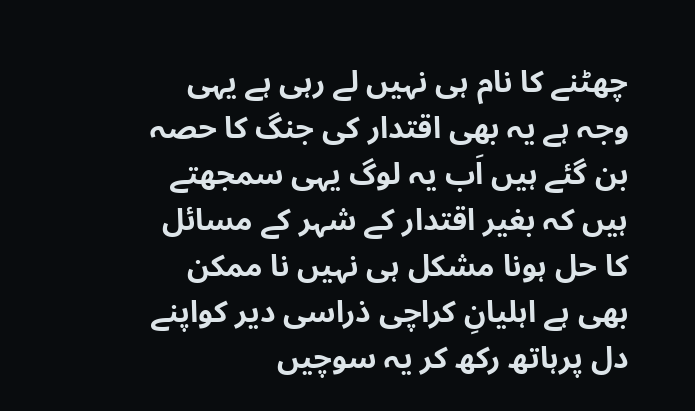چھٹنے کا نام ہی نہیں لے رہی ہے یہی وجہ ہے یہ بھی اقتدار کی جنگ کا حصہ بن گئے ہیں اَب یہ لوگ یہی سمجھتے ہیں کہ بغیر اقتدار کے شہر کے مسائل کا حل ہونا مشکل ہی نہیں نا ممکن بھی ہے اہلیانِ کراچی ذراسی دیر کواپنے دل پرہاتھ رکھ کر یہ سوچیں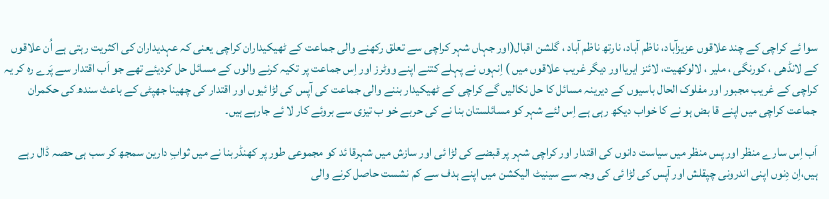سوا ئے کراچی کے چند علاقوں عزیزآباد، ناظم آباد، نارتھ ناظم آباد ، گلشن اقبال(اور جہاں شہر کراچی سے تعلق رکھنے والی جماعت کے ٹھیکیداران کراچی یعنی کہ عہدیداران کی اکثریت رہتی ہے اُن علاقوں کے لانڈھی ، کورنگی ، ملیر ، لالوکھیت، لائنز ایریااور دیگر غریب علاقوں میں ) اِنہوں نے پہلے کتنے اپنے ووٹرز اور اِس جماعت پر تکیہ کرنے والوں کے مسائل حل کردیئے تھے جو اَب اقتدار سے پَرے رہ کر یہ کراچی کے غریب مجبور اور مفلوک الحال باسیوں کے دیرینہ مسائل کا حل نکالیں گے کراچی کے ٹھیکیدار بننے والی جماعت کی آپس کی لڑا ئیوں اور اقتدار کی چھینا جھپٹی کے باعث سندھ کی حکمران جماعت کراچی میں اپنے قا بض ہو نے کا خواب دیکھ رہی ہے اِس لئے شہر کو مسائلستان بنا نے کی حربے خو ب تیزی سے بروئے کار لا ئے جارہے ہیں۔

اَب اِس سارے منظر اور پس منظر میں سیاست دانوں کی اقتدار اور کراچی شہر پر قبضے کی لڑا ئی اور سازش میں شہرقا ئد کو مجموعی طور پر کھنڈربنا نے میں ثوابِ دارین سمجھ کر سب ہی حصہ ڈال رہے ہیں،اِن دِنوں اپنی اندرونی چپقلش اور آپس کی لڑا ئی کی وجہ سے سینیٹ الیکشن میں اپنے ہدف سے کم نشست حاصل کرنے والی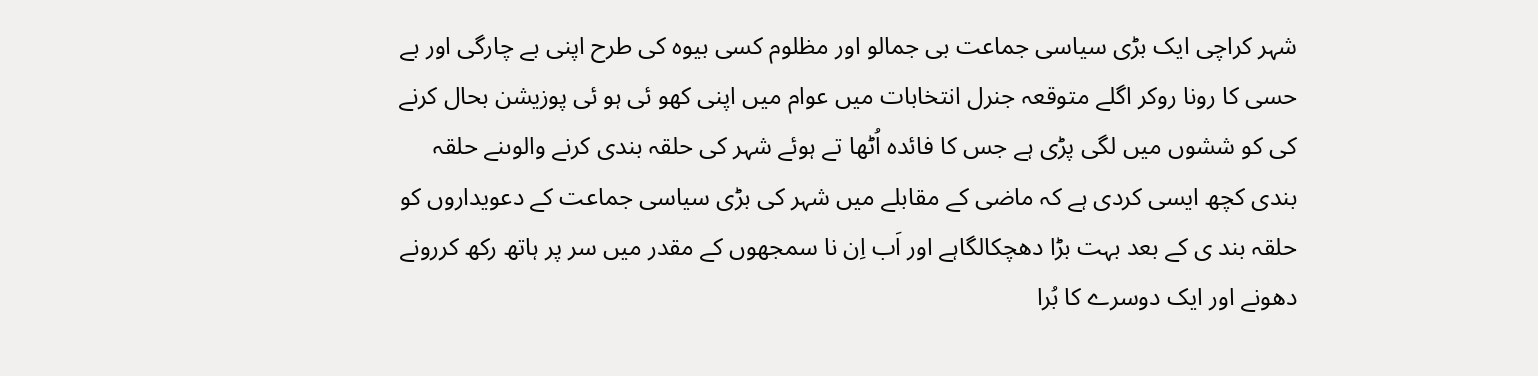شہر کراچی ایک بڑی سیاسی جماعت بی جمالو اور مظلوم کسی بیوہ کی طرح اپنی بے چارگی اور بے حسی کا رونا روکر اگلے متوقعہ جنرل انتخابات میں عوام میں اپنی کھو ئی ہو ئی پوزیشن بحال کرنے کی کو ششوں میں لگی پڑی ہے جس کا فائدہ اُٹھا تے ہوئے شہر کی حلقہ بندی کرنے والوںنے حلقہ بندی کچھ ایسی کردی ہے کہ ماضی کے مقابلے میں شہر کی بڑی سیاسی جماعت کے دعویداروں کو حلقہ بند ی کے بعد بہت بڑا دھچکالگاہے اور اَب اِن نا سمجھوں کے مقدر میں سر پر ہاتھ رکھ کررونے دھونے اور ایک دوسرے کا بُرا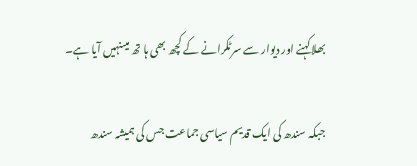بھلاکہنے اور دیوار سے سرٹکرانے کے کچھ بھی ہا تھ میںنہیں آیا ہے۔

جبکہ سندھ کی ایک قدیم سیاسی جماعت جس کی ہمیشہ سندھ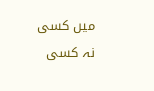میں کسی نہ کسی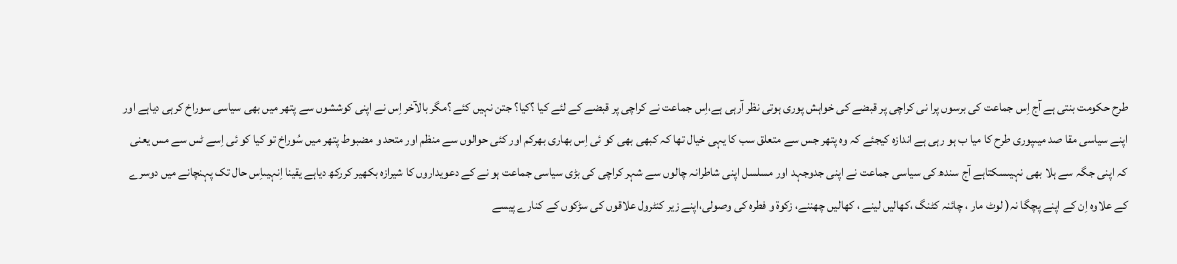طرح حکومت بنتی ہے آج اِس جماعت کی برسوں پرا نی کراچی پر قبضے کی خواہش پوری ہوتی نظر آرہی ہے،اِس جماعت نے کراچی پر قبضے کے لئے کیا ؟کیا؟ جتن نہیں کئے ؟مگر بالآخر اِس نے اپنی کوششوں سے پتھر میں بھی سیاسی سوراخ کرہی دیاہے اور اپنے سیاسی مقا صد میںپوری طرح کا میا ب ہو رہی ہے اندازہ کیجئے کہ وہ پتھر جس سے متعلق سب کا یہی خیال تھا کہ کبھی بھی کو ئی اِس بھاری بھرکم اور کئی حوالوں سے منظم اور متحد و مضبوط پتھر میں سُوراخ تو کیا کو ئی اِسے ٹس سے مس یعنی کہ اپنی جگہ سے ہلا بھی نہیںسکتاہے آج سندھ کی سیاسی جماعت نے اپنی جدوجہد اور مسلسل اپنی شاطرانہ چالوں سے شہر کراچی کی بڑی سیاسی جماعت ہو نے کے دعویداروں کا شیرازہ بکھیر کررکھ دیاہے یقینا اِنہیںاِس حال تک پہنچانے میں دوسرے کے علاوہ اِن کے اپنے پچگا نہ( لوٹ مار ، چائنہ کٹنگ ،کھالیں لینے ، کھالیں چھننے، زکوة و فطرہ کی وصولی،اپنے زیر کنٹرول علاقوں کی سڑکوں کے کنارے پیسے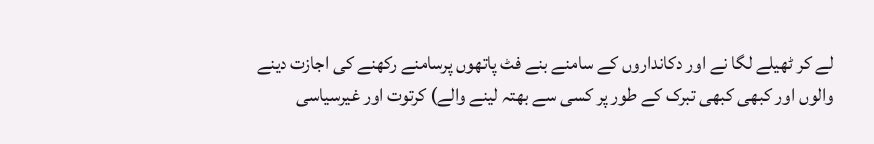لے کر ٹھیلے لگا نے اور دکانداروں کے سامنے بنے فٹ پاتھوں پرسامنے رکھنے کی اجازت دینے والوں اور کبھی کبھی تبرک کے طور پر کسی سے بھتہ لینے والے) کرتوت اور غیرسیاسی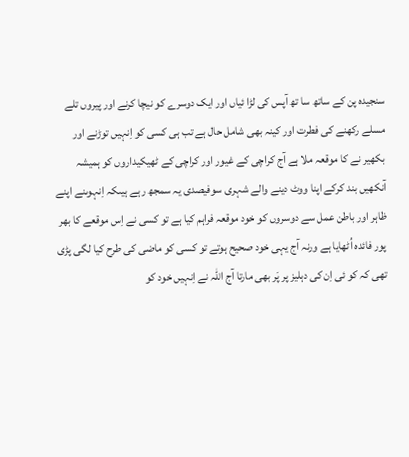سنجیدہ پن کے ساتھ سا تھ آپس کی لڑا ئیاں اور ایک دوسرے کو نیچا کرنے اور پیروں تلے مسلے رکھنے کی فطرت اور کینہ بھی شامل حال ہے تب ہی کسی کو اِنہیں توڑنے اور بکھیر نے کا موقعہ ملا ہے آج کراچی کے غیور اور کراچی کے ٹھیکیداروں کو ہمیشہ آنکھیں بند کرکے اپنا ووٹ دینے والے شہری سوفیصدی یہ سمجھ رہے ہیںکہ اِنہوںنے اپنے ظاہر اور باطن عمل سے دوسروں کو خود موقعہ فراہم کیا ہے تو کسی نے اِس موقعے کا بھر پور فائدہ اُٹھایا ہے ورنہ آج یہی خود صحیح ہوتے تو کسی کو ماضی کی طرح کیا لگی پڑی تھی کہ کو ئی اِن کی دہلیز پر پَر بھی مارتا آج اللہ نے اِنہیں خود کو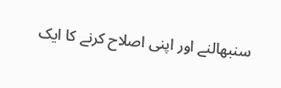سنبھالنے اور اپنی اصلاح کرنے کا ایک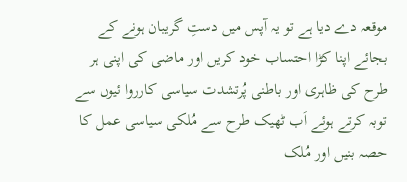موقعہ دے دیا ہے تو یہ آپس میں دستِ گریبان ہونے کے بجائے اپنا کڑا احتساب خود کریں اور ماضی کی اپنی ہر طرح کی ظاہری اور باطنی پُرتشدت سیاسی کارروا ئیوں سے توبہ کرتے ہوئے اَب ٹھیک طرح سے مُلکی سیاسی عمل کا حصہ بنیں اور مُلک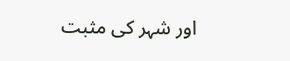اور شہر کی مثبت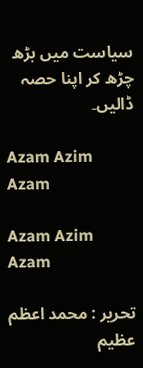سیاست میں بڑھ چڑھ کر اپنا حصہ ڈالیں۔

Azam Azim Azam

Azam Azim Azam

تحریر : محمد اعظم عظیم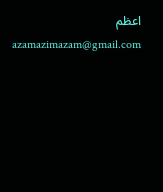اعظم
azamazimazam@gmail.com